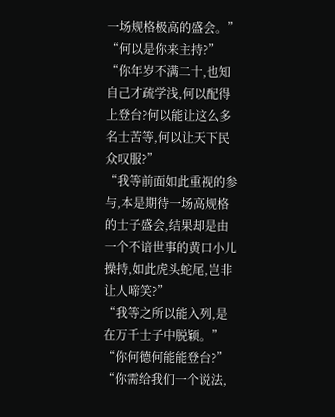一场规格极高的盛会。”
“何以是你来主持?”
“你年岁不满二十,也知自己才疏学浅,何以配得上登台?何以能让这么多名士苦等,何以让天下民众叹服?”
“我等前面如此重视的参与,本是期待一场高规格的士子盛会,结果却是由一个不谙世事的黄口小儿操持,如此虎头蛇尾,岂非让人啼笑?”
“我等之所以能入列,是在万千士子中脱颖。”
“你何德何能能登台?”
“你需给我们一个说法,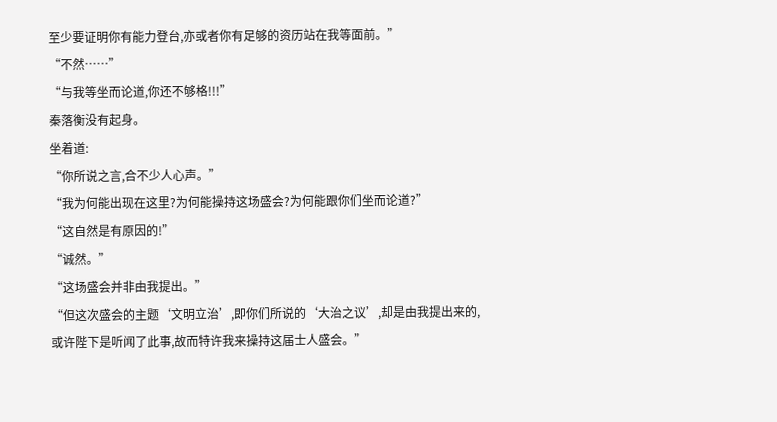至少要证明你有能力登台,亦或者你有足够的资历站在我等面前。”
“不然……”
“与我等坐而论道,你还不够格!!!”
秦落衡没有起身。
坐着道:
“你所说之言,合不少人心声。”
“我为何能出现在这里?为何能操持这场盛会?为何能跟你们坐而论道?”
“这自然是有原因的!”
“诚然。”
“这场盛会并非由我提出。”
“但这次盛会的主题‘文明立治’,即你们所说的‘大治之议’,却是由我提出来的,或许陛下是听闻了此事,故而特许我来操持这届士人盛会。”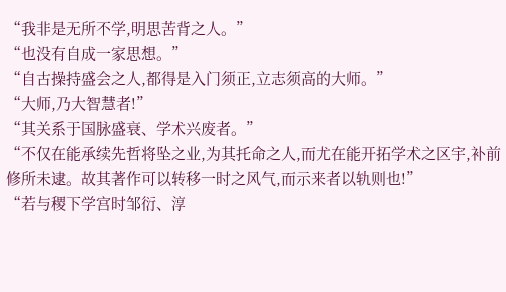“我非是无所不学,明思苦背之人。”
“也没有自成一家思想。”
“自古操持盛会之人,都得是入门须正,立志须高的大师。”
“大师,乃大智慧者!”
“其关系于国脉盛衰、学术兴废者。”
“不仅在能承续先哲将坠之业,为其托命之人,而尤在能开拓学术之区宇,补前修所未逮。故其著作可以转移一时之风气,而示来者以轨则也!”
“若与稷下学宫时邹衍、淳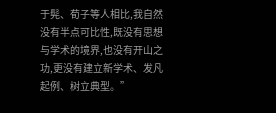于髡、荀子等人相比,我自然没有半点可比性,既没有思想与学术的境界,也没有开山之功,更没有建立新学术、发凡起例、树立典型。”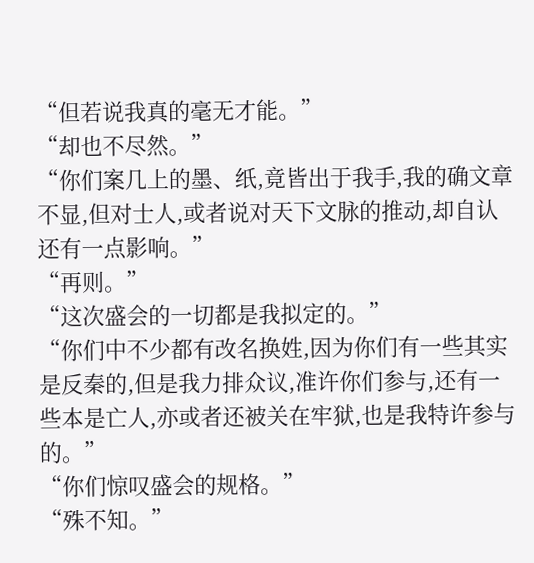“但若说我真的毫无才能。”
“却也不尽然。”
“你们案几上的墨、纸,竟皆出于我手,我的确文章不显,但对士人,或者说对天下文脉的推动,却自认还有一点影响。”
“再则。”
“这次盛会的一切都是我拟定的。”
“你们中不少都有改名换姓,因为你们有一些其实是反秦的,但是我力排众议,准许你们参与,还有一些本是亡人,亦或者还被关在牢狱,也是我特许参与的。”
“你们惊叹盛会的规格。”
“殊不知。”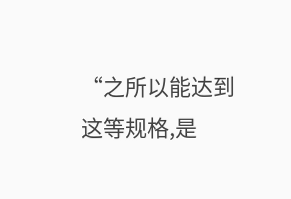“之所以能达到这等规格,是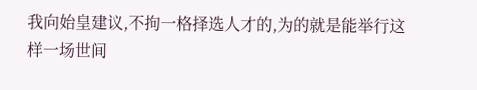我向始皇建议,不拘一格择选人才的,为的就是能举行这样一场世间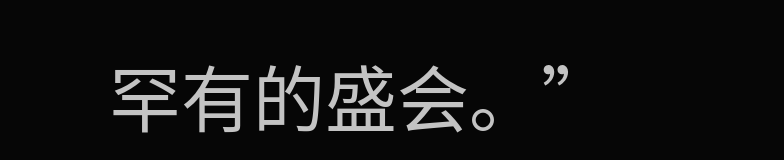罕有的盛会。”